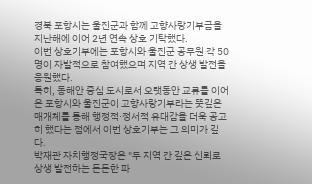경북 포항시는 울진군과 함께 고향사랑기부금을 지난해에 이어 2년 연속 상호 기탁했다.
이번 상호기부에는 포항시와 울진군 공무원 각 50명이 자발적으로 참여했으며 지역 간 상생 발전을 응원했다.
특히, 동해안 중심 도시로서 오랫동안 교류를 이어온 포항시와 울진군이 고향사랑기부라는 뜻깊은 매개체를 통해 행정적·정서적 유대감을 더욱 공고히 했다는 점에서 이번 상호기부는 그 의미가 깊다.
박재관 자치행정국장은 "두 지역 간 깊은 신뢰로 상생 발전하는 든든한 파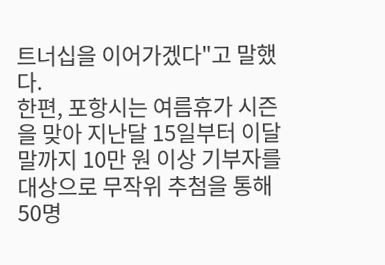트너십을 이어가겠다"고 말했다.
한편, 포항시는 여름휴가 시즌을 맞아 지난달 15일부터 이달 말까지 10만 원 이상 기부자를 대상으로 무작위 추첨을 통해 50명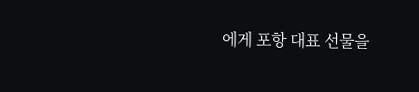에게 포항 대표 선물을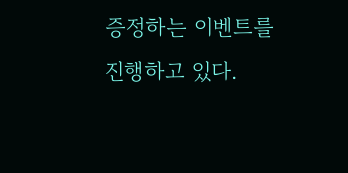증정하는 이벤트를 진행하고 있다.